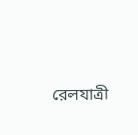রেলযাত্রী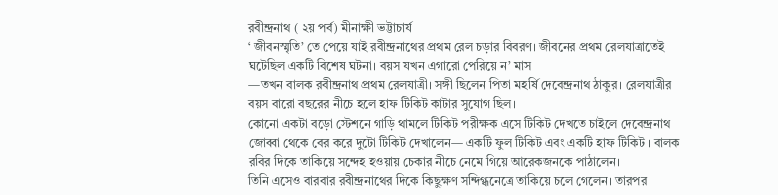রবীন্দ্রনাথ ( ২য় পর্ব) মীনাক্ষী ভট্টাচার্য
‘ জীবনস্মৃতি’ তে পেয়ে যাই রবীন্দ্রনাথের প্রথম রেল চড়ার বিবরণ। জীবনের প্রথম রেলযাত্রাতেই ঘটেছিল একটি বিশেষ ঘটনা। বয়স যখন এগারো পেরিয়ে ন’ মাস
—তখন বালক রবীন্দ্রনাথ প্রথম রেলযাত্রী। সঙ্গী ছিলেন পিতা মহর্ষি দেবেন্দ্রনাথ ঠাকুর। রেলযাত্রীর বয়স বারো বছরের নীচে হলে হাফ টিকিট কাটার সুযোগ ছিল।
কোনো একটা বড়ো স্টেশনে গাড়ি থামলে টিকিট পরীক্ষক এসে টিকিট দেখতে চাইলে দেবেন্দ্রনাথ জোব্বা থেকে বের করে দুটো টিকিট দেখালেন— একটি ফুল টিকিট এবং একটি হাফ টিকিট । বালক রবির দিকে তাকিয়ে সন্দেহ হওয়ায় চেকার নীচে নেমে গিয়ে আরেকজনকে পাঠালেন।
তিনি এসেও বারবার রবীন্দ্রনাথের দিকে কিছুক্ষণ সন্দিগ্ধনেত্রে তাকিয়ে চলে গেলেন। তারপর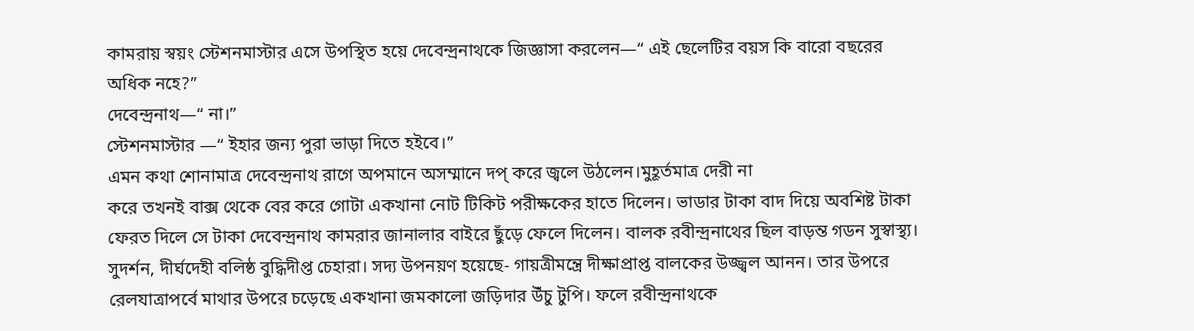কামরায় স্বয়ং স্টেশনমাস্টার এসে উপস্থিত হয়ে দেবেন্দ্রনাথকে জিজ্ঞাসা করলেন—“ এই ছেলেটির বয়স কি বারো বছরের অধিক নহে?”
দেবেন্দ্রনাথ—“ না।”
স্টেশনমাস্টার —“ ইহার জন্য পুরা ভাড়া দিতে হইবে।”
এমন কথা শোনামাত্র দেবেন্দ্রনাথ রাগে অপমানে অসম্মানে দপ্ করে জ্বলে উঠলেন।মুহূর্তমাত্র দেরী না
করে তখনই বাক্স থেকে বের করে গোটা একখানা নোট টিকিট পরীক্ষকের হাতে দিলেন। ভাডার টাকা বাদ দিয়ে অবশিষ্ট টাকা ফেরত দিলে সে টাকা দেবেন্দ্রনাথ কামরার জানালার বাইরে ছুঁড়ে ফেলে দিলেন। বালক রবীন্দ্রনাথের ছিল বাড়ন্ত গডন সুস্বাস্থ্য। সুদর্শন, দীর্ঘদেহী বলিষ্ঠ বুদ্ধিদীপ্ত চেহারা। সদ্য উপনয়ণ হয়েছে- গায়ত্রীমন্ত্রে দীক্ষাপ্রাপ্ত বালকের উজ্জ্বল আনন। তার উপরে রেলযাত্রাপর্বে মাথার উপরে চড়েছে একখানা জমকালো জড়িদার উঁচু টুপি। ফলে রবীন্দ্রনাথকে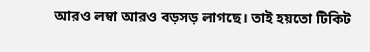আরও লম্বা আরও বড়সড় লাগছে। তাই হয়তো টিকিট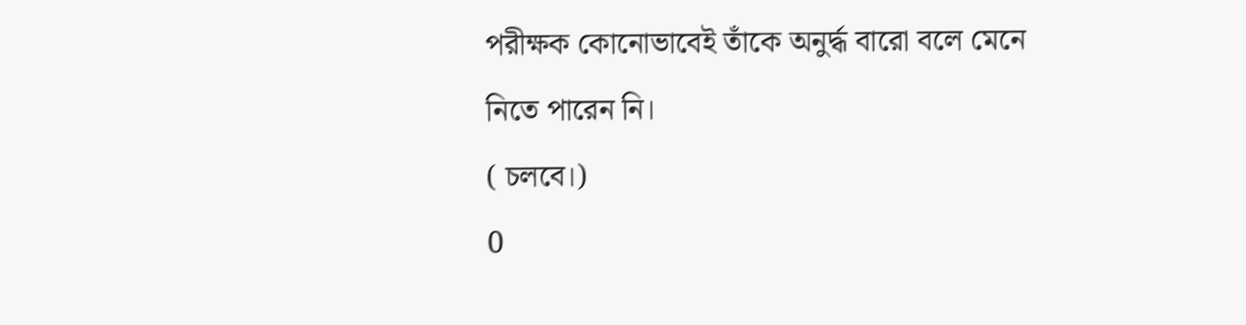পরীক্ষক কোনোভাবেই তাঁকে অনুর্দ্ধ বারো বলে মেনে নিতে পারেন নি।
( চলবে।)
0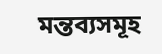মন্তব্যসমূহ